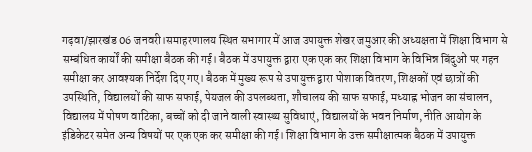गढ़वा/झारखंड 06 जनवरी।समाहरणालय स्थित सभागार में आज उपायुक्त शेखर जमुआर की अध्यक्षता में शिक्षा विभाग से सम्बंधित कार्यों की समीक्षा बैठक की गई। बैठक में उपायुक्त द्वारा एक एक कर शिक्षा विभाग के विभिन्न बिंदुओं पर गहन समीक्षा कर आवश्यक निर्देश दिए गए। बैठक में मुख्य रूप से उपायुक्त द्वारा पोशाक वितरण, शिक्षकों एवं छात्रों की उपस्थिति, विद्यालयों की साफ सफाई, पेयजल की उपलब्धता, शौचालय की साफ सफाई, मध्याह्न भोजन का संचालन, विद्यालय में पोषण वाटिका, बच्चों को दी जाने वाली स्वास्थ्य सुविधाएं, विद्यालयों के भवन निर्माण, नीति आयोग के इंडिकेटर समेत अन्य विषयों पर एक एक कर समीक्षा की गई। शिक्षा विभाग के उक्त समीक्षात्मक बैठक में उपायुक्त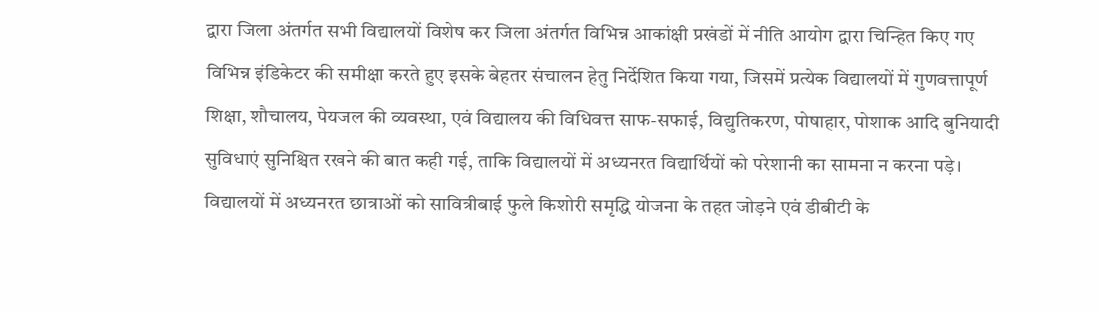द्वारा जिला अंतर्गत सभी विद्यालयों विशेष कर जिला अंतर्गत विभिन्न आकांक्षी प्रखंडों में नीति आयोग द्वारा चिन्हित किए गए विभिन्न इंडिकेटर की समीक्षा करते हुए इसके बेहतर संचालन हेतु निर्देशित किया गया, जिसमें प्रत्येक विद्यालयों में गुणवत्तापूर्ण शिक्षा, शौचालय, पेयजल की व्यवस्था, एवं विद्यालय की विधिवत्त साफ-सफाई, विद्युतिकरण, पोषाहार, पोशाक आदि बुनियादी सुविधाएं सुनिश्चित रखने की बात कही गई, ताकि विद्यालयों में अध्यनरत विद्यार्थियों को परेशानी का सामना न करना पड़े।
विद्यालयों में अध्यनरत छात्राओं को सावित्रीबाई फुले किशोरी समृद्धि योजना के तहत जोड़ने एवं डीबीटी के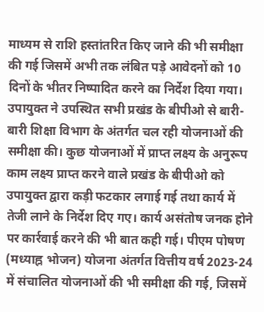माध्यम से राशि हस्तांतरित किए जाने की भी समीक्षा की गई जिसमें अभी तक लंबित पड़े आवेदनों को 10 दिनों के भीतर निष्पादित करने का निर्देश दिया गया। उपायुक्त ने उपस्थित सभी प्रखंड के बीपीओ से बारी-बारी शिक्षा विभाग के अंतर्गत चल रही योजनाओं की समीक्षा की। कुछ योजनाओं में प्राप्त लक्ष्य के अनुरूप काम लक्ष्य प्राप्त करने वाले प्रखंड के बीपीओ को उपायुक्त द्वारा कड़ी फटकार लगाई गई तथा कार्य में तेजी लाने के निर्देश दिए गए। कार्य असंतोष जनक होने पर कार्रवाई करने की भी बात कही गई। पीएम पोषण (मध्याह्न भोजन) योजना अंतर्गत वित्तीय वर्ष 2023-24 में संचालित योजनाओं की भी समीक्षा की गई, जिसमें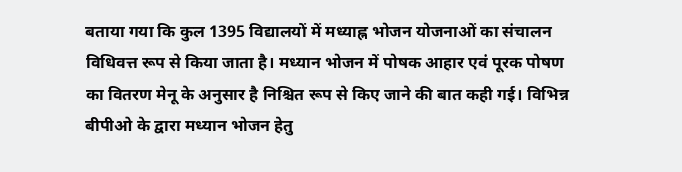बताया गया कि कुल 1395 विद्यालयों में मध्याह्न भोजन योजनाओं का संचालन विधिवत्त रूप से किया जाता है। मध्यान भोजन में पोषक आहार एवं पूरक पोषण का वितरण मेनू के अनुसार है निश्चित रूप से किए जाने की बात कही गई। विभिन्न बीपीओ के द्वारा मध्यान भोजन हेतु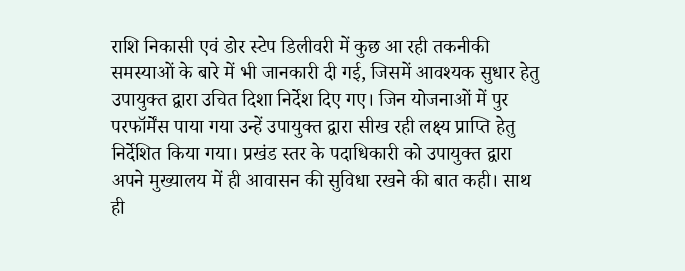राशि निकासी एवं डोर स्टेप डिलीवरी में कुछ आ रही तकनीकी समस्याओं के बारे में भी जानकारी दी गई, जिसमें आवश्यक सुधार हेतु उपायुक्त द्वारा उचित दिशा निर्देश दिए गए। जिन योजनाओं में पुर परफॉर्मेंस पाया गया उन्हें उपायुक्त द्वारा सीख रही लक्ष्य प्राप्ति हेतु निर्देशित किया गया। प्रखंड स्तर के पदाधिकारी को उपायुक्त द्वारा अपने मुख्यालय में ही आवासन की सुविधा रखने की बात कही। साथ ही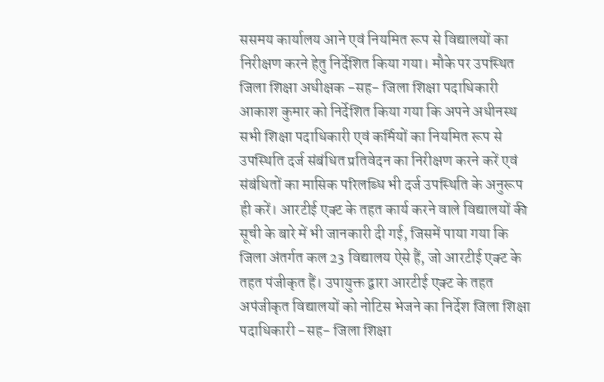ससमय कार्यालय आने एवं नियमित रूप से विद्यालयों का निरीक्षण करने हेतु निर्देशित किया गया। मौके पर उपस्थित जिला शिक्षा अधीक्षक -सह- जिला शिक्षा पदाधिकारी आकाश कुमार को निर्देशित किया गया कि अपने अधीनस्थ सभी शिक्षा पदाधिकारी एवं कर्मियों का नियमित रूप से उपस्थिति दर्ज संबंधित प्रतिवेदन का निरीक्षण करने करें एवं संबंधितों का मासिक परिलब्धि भी दर्ज उपस्थिति के अनुरूप ही करें। आरटीई एक्ट के तहत कार्य करने वाले विद्यालयों की सूची के बारे में भी जानकारी दी गई, जिसमें पाया गया कि जिला अंतर्गत कल 23 विद्यालय ऐसे हैं, जो आरटीई एक्ट के तहत पंजीकृत हैं। उपायुक्त द्वारा आरटीई एक्ट के तहत अपंजीकृत विद्यालयों को नोटिस भेजने का निर्देश जिला शिक्षा पदाधिकारी -सह- जिला शिक्षा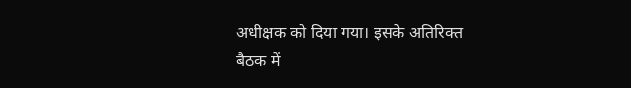अधीक्षक को दिया गया। इसके अतिरिक्त बैठक में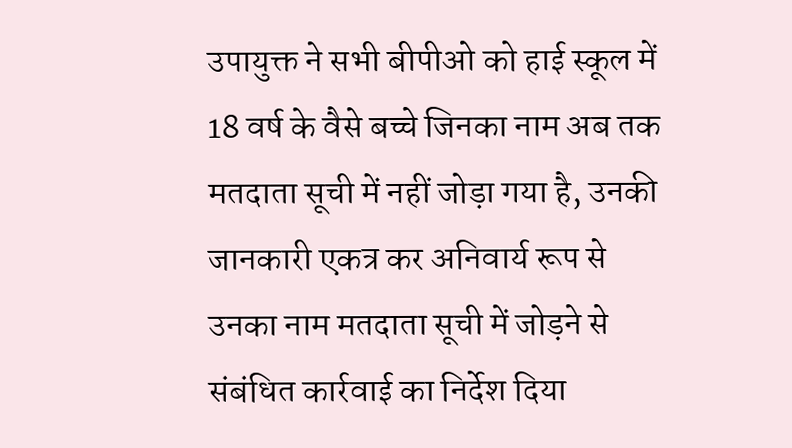उपायुक्त ने सभी बीपीओ को हाई स्कूल में 18 वर्ष के वैसे बच्चे जिनका नाम अब तक मतदाता सूची में नहीं जोड़ा गया है, उनकी जानकारी एकत्र कर अनिवार्य रूप से उनका नाम मतदाता सूची में जोड़ने से संबंधित कार्रवाई का निर्देश दिया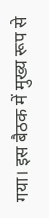गया। इस बैठक में मुख्य रूप से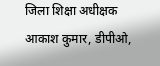जिला शिक्षा अधीक्षक आकाश कुमार, डीपीओ,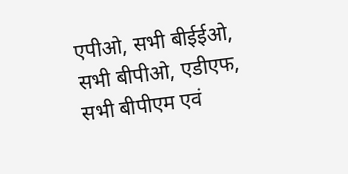एपीओ, सभी बीईईओ, सभी बीपीओ, एडीएफ, सभी बीपीएम एवं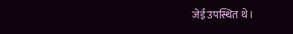जेई उपस्थित थे।